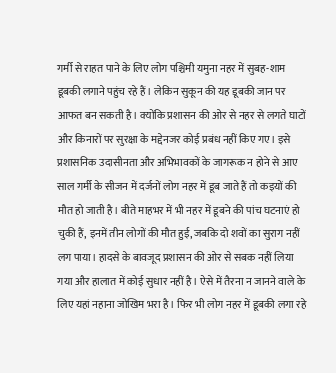गर्मी से राहत पाने के लिए लोग पश्चिमी यमुना नहर में सुबह-शाम डूबकी लगाने पहुंच रहे हैं। लेकिन सुकून की यह डूबकी जान पर आफत बन सकती है। क्योंकि प्रशासन की ओर से नहर से लगते घाटों और किनारों पर सुरक्षा के मद्देनजर कोई प्रबंध नहीं किए गए। इसे प्रशासनिक उदासीनता और अभिभावकों के जागरूक न होने से आए साल गर्मी के सीजन में दर्जनों लोग नहर में डूब जाते हैं तो कइयों की मौत हो जाती है। बीते माहभर में भी नहर में डूबने की पांच घटनाएं हो चुकी हैं, इनमें तीन लोगों की मौत हुई, जबकि दो शवों का सुराग नहीं लग पाया। हादसे के बावजूद प्रशासन की ओर से सबक नहीं लिया गया और हालात में कोई सुधार नहीं है। ऐसे में तैरना न जानने वाले के लिए यहां नहाना जोखिम भरा है। फिर भी लोग नहर में डूबकी लगा रहे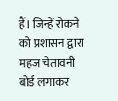हैं। जिन्हें रोकने को प्रशासन द्वारा महज चेतावनी बोर्ड लगाकर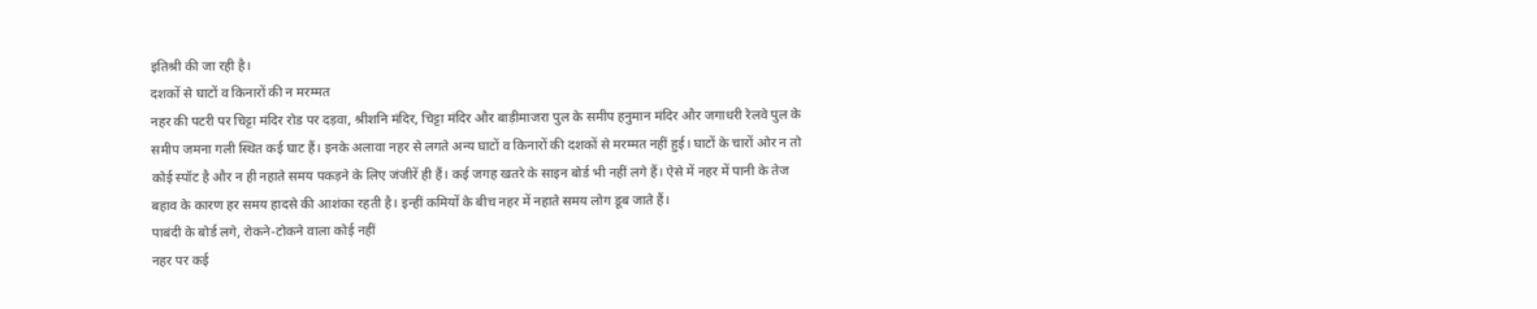इतिश्री की जा रही है।
दशकों से घाटों व किनारों की न मरम्मत
नहर की पटरी पर चिट्टा मंदिर रोड पर दड़वा, श्रीशनि मंदिर, चिट्टा मंदिर और बाड़ीमाजरा पुल के समीप हनुमान मंदिर और जगाधरी रेलवे पुल के समीप जमना गली स्थित कई घाट हैं। इनके अलावा नहर से लगते अन्य घाटों व किनारों की दशकों से मरम्मत नहीं हुई। घाटों के चारों ओर न तो कोई स्पॉट है और न ही नहाते समय पकड़ने के लिए जंजीरें ही हैं। कई जगह खतरे के साइन बोर्ड भी नहीं लगे हैं। ऐसे में नहर में पानी के तेज बहाव के कारण हर समय हादसे की आशंका रहती है। इन्हीं कमियों के बीच नहर में नहाते समय लोग डूब जाते हैं।
पाबंदी के बोर्ड लगे, रोकने-टोकने वाला कोई नहीं
नहर पर कई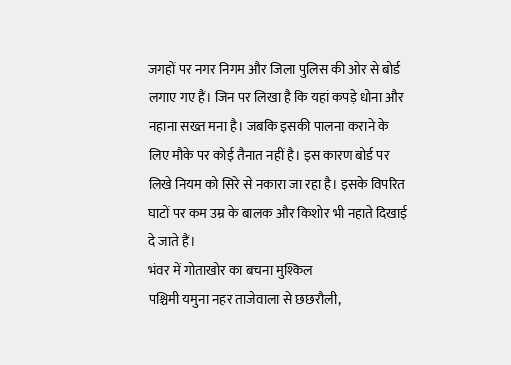जगहों पर नगर निगम और जिला पुलिस की ओर से बोर्ड लगाए गए हैं। जिन पर लिखा है कि यहां कपड़े धोना और नहाना सख्त मना है। जबकि इसकी पालना कराने के लिए मौके पर कोई तैनात नहीं है। इस कारण बोर्ड पर लिखे नियम को सिरे से नकारा जा रहा है। इसके विपरित घाटों पर कम उम्र के बालक और किशोर भी नहाते दिखाई दे जाते हैं।
भंवर में गोताखोर का बचना मुश्किल
पश्चिमी यमुना नहर ताजेवाला से छछरौली,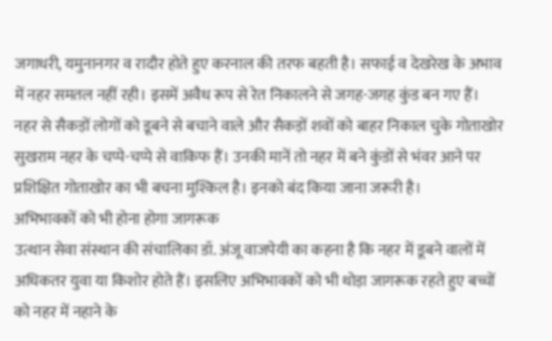जगाधरी, यमुनानगर व रादौर होते हुए करनाल की तरफ बहती है। सफाई व देखरेख के अभाव में नहर समतल नहीं रही। इसमें अवैध रूप से रेत निकालने से जगह-जगह कुंड बन गए हैं। नहर से सैकड़ों लोगों को डूबने से बचाने वाले और सैकड़ों शवों को बाहर निकाल चुके गोताखोर सुखराम नहर के चप्पे-चप्पे से वाकिफ हैं। उनकी मानें तो नहर में बने कुंडों से भंवर आने पर प्रशिक्षित गोताखोर का भी बचना मुश्किल है। इनको बंद किया जाना जरूरी है।
अभिभावकों को भी होना होगा जागरूक
उत्थान सेवा संस्थान की संचालिका डॉ. अंजू वाजपेयी का कहना है कि नहर में डूबने वालों में अधिकतर युवा या किशोर होते हैं। इसलिए अभिभावकों को भी थोड़ा जागरूक रहते हुए बच्चों को नहर में नहाने के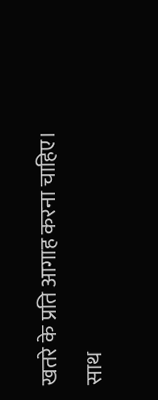खतरे के प्रति आगाह करना चाहिए। साथ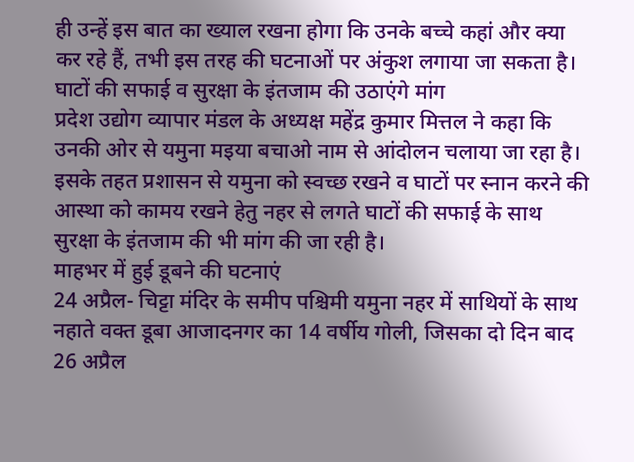ही उन्हें इस बात का ख्याल रखना होगा कि उनके बच्चे कहां और क्या कर रहे हैं, तभी इस तरह की घटनाओं पर अंकुश लगाया जा सकता है।
घाटों की सफाई व सुरक्षा के इंतजाम की उठाएंगे मांग
प्रदेश उद्योग व्यापार मंडल के अध्यक्ष महेंद्र कुमार मित्तल ने कहा कि उनकी ओर से यमुना मइया बचाओ नाम से आंदोलन चलाया जा रहा है। इसके तहत प्रशासन से यमुना को स्वच्छ रखने व घाटों पर स्नान करने की आस्था को कामय रखने हेतु नहर से लगते घाटों की सफाई के साथ सुरक्षा के इंतजाम की भी मांग की जा रही है।
माहभर में हुई डूबने की घटनाएं
24 अप्रैल- चिट्टा मंदिर के समीप पश्चिमी यमुना नहर में साथियों के साथ नहाते वक्त डूबा आजादनगर का 14 वर्षीय गोली, जिसका दो दिन बाद 26 अप्रैल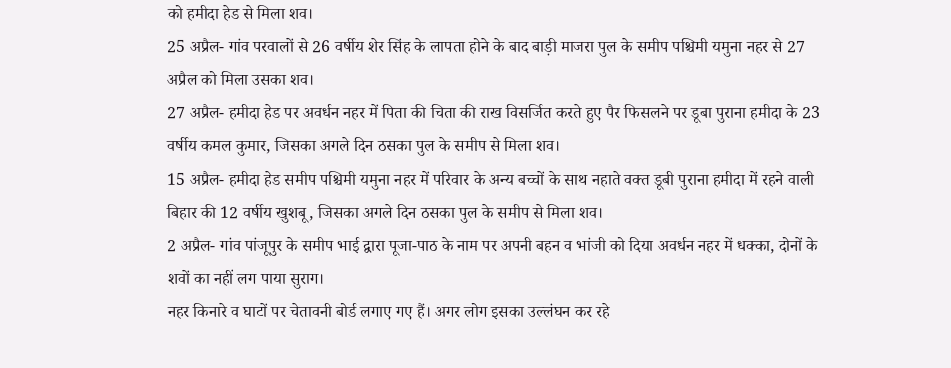को हमीदा हेड से मिला शव।
25 अप्रैल- गांव परवालों से 26 वर्षीय शेर सिंह के लापता होने के बाद बाड़ी माजरा पुल के समीप पश्चिमी यमुना नहर से 27 अप्रैल को मिला उसका शव।
27 अप्रैल- हमीदा हेड पर अवर्धन नहर में पिता की चिता की राख विसर्जित करते हुए पैर फिसलने पर डूबा पुराना हमीदा के 23 वर्षीय कमल कुमार, जिसका अगले दिन ठसका पुल के समीप से मिला शव।
15 अप्रैल- हमीदा हेड समीप पश्चिमी यमुना नहर में परिवार के अन्य बच्चों के साथ नहाते वक्त डूबी पुराना हमीदा में रहने वाली बिहार की 12 वर्षीय खुशबू, जिसका अगले दिन ठसका पुल के समीप से मिला शव।
2 अप्रैल- गांव पांजूपुर के समीप भाई द्वारा पूजा-पाठ के नाम पर अपनी बहन व भांजी को दिया अवर्धन नहर में धक्का, दोनों के शवों का नहीं लग पाया सुराग।
नहर किनारे व घाटों पर चेतावनी बोर्ड लगाए गए हैं। अगर लोग इसका उल्लंघन कर रहे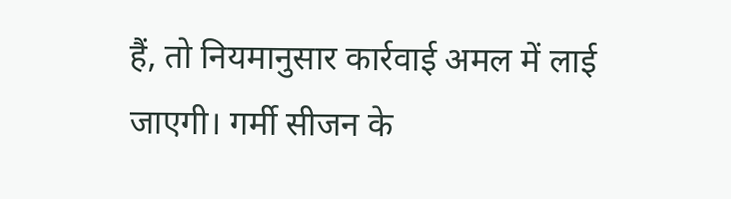हैं, तो नियमानुसार कार्रवाई अमल में लाई जाएगी। गर्मी सीजन के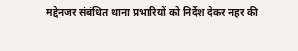मद्देनजर संबंधित थाना प्रभारियों को निर्देश देकर नहर की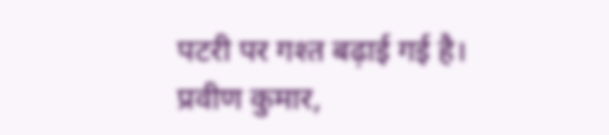पटरी पर गश्त बढ़ाई गई है।
प्रवीण कुमार,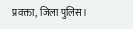प्रवक्ता, जिला पुलिस।